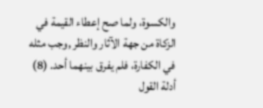والكسوة، ولما صح إعطاء القيمة في الزكاة من جهة الآثار والنظر ,وجب مثله في الكفارة، فلم يفرق بينهما أحد. (8)
أدلة القول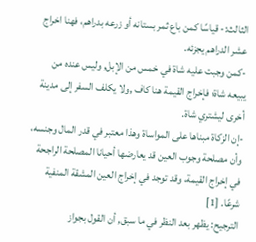الثالث:- قياسًا كمن باع ثمر بستانه أو زرعه بدراهم، فهنا اخراج عشر الدراهم يجزئه.
-كمن وجبت عليه شاة في خمس من الإبل, وليس عنده من يبيعه شاة؛ فإخراج القيمة هنا كاف ,ولا يكلف السفر إلى مدينة أخرى ليشتري شاة.
-إن الزكاة مبناها على المواساة وهذا معتبر في قدر المال وجنسه، وأن مصلحة وجوب العين قد يعارضها أحيانا المصلحة الراجحة في إخراج القيمة، وقد توجد في إخراج العين المشقة المنفية شرعًا. [1]
الترجيح: يظهر بعد النظر في ما سبق, أن القول بجواز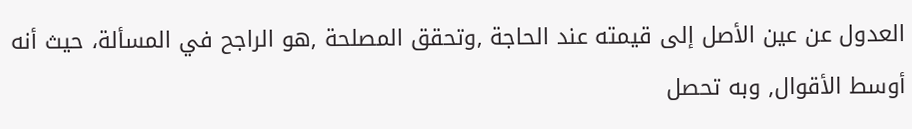العدول عن عين الأصل إلى قيمته عند الحاجة ,وتحقق المصلحة ,هو الراجح في المسألة، حيث أنه أوسط الأقوال, وبه تحصل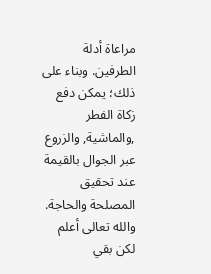مراعاة أدلة الطرفين. وبناء على ذلك؛ يمكن دفع زكاة الفطر ,والماشية, والزروع عبر الجوال بالقيمة عند تحقيق المصلحة والحاجة. والله تعالى أعلم
لكن بقي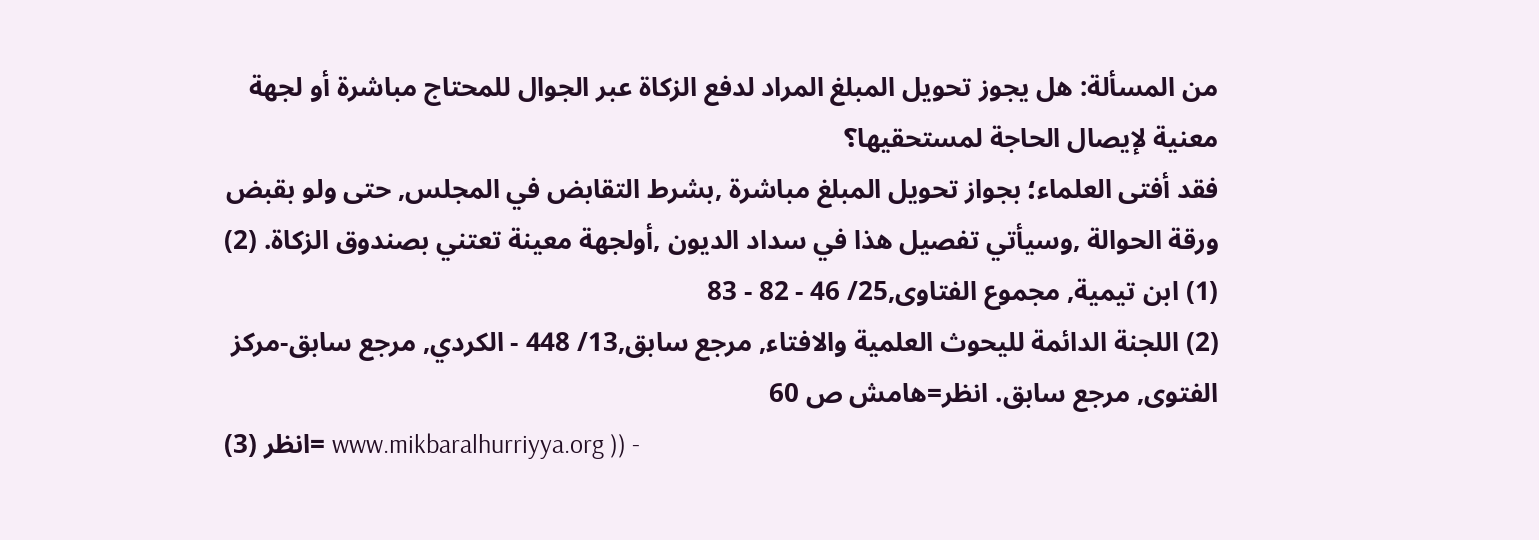من المسألة: هل يجوز تحويل المبلغ المراد لدفع الزكاة عبر الجوال للمحتاج مباشرة أو لجهة معنية لإيصال الحاجة لمستحقيها؟
فقد أفتى العلماء؛ بجواز تحويل المبلغ مباشرة ,بشرط التقابض في المجلس, حتى ولو بقبض ورقة الحوالة ,وسيأتي تفصيل هذا في سداد الديون ,أولجهة معينة تعتني بصندوق الزكاة. (2)
(1) ابن تيمية, مجموع الفتاوى,25/ 46 - 82 - 83
(2) اللجنة الدائمة لليحوث العلمية والافتاء, مرجع سابق,13/ 448 - الكردي, مرجع سابق-مركز الفتوى, مرجع سابق. انظر=هامش ص 60
(3) انظر= www.mikbaralhurriyya.org )) -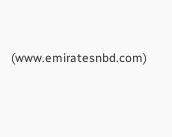(www.emiratesnbd.com)